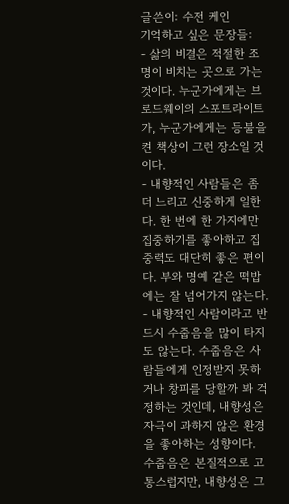글쓴이: 수전 케인
기억하고 싶은 문장들:
- 삶의 비결은 적절한 조명이 비치는 곳으로 가는 것이다. 누군가에게는 브로드웨이의 스포트라이트가, 누군가에게는 등불을 켠 책상이 그런 장소일 것이다.
- 내향적인 사람들은 좀 더 느리고 신중하게 일한다. 한 번에 한 가지에만 집중하기를 좋아하고 집중력도 대단히 좋은 편이다. 부와 명예 같은 떡밥에는 잘 넘어가지 않는다.
- 내향적인 사람이라고 반드시 수줍음을 많이 타지도 않는다. 수줍음은 사람들에게 인정받지 못하거나 창피를 당할까 봐 걱정하는 것인데, 내향성은 자극이 과하지 않은 환경을 좋아하는 성향이다. 수줍음은 본질적으로 고통스럽지만, 내향성은 그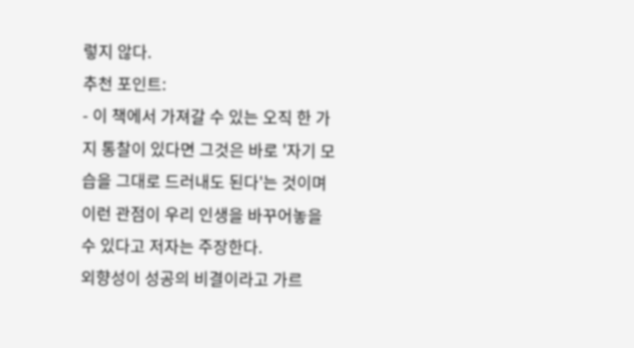렇지 않다.
추천 포인트:
- 이 책에서 가져갈 수 있는 오직 한 가지 통찰이 있다면 그것은 바로 '자기 모습을 그대로 드러내도 된다'는 것이며 이런 관점이 우리 인생을 바꾸어놓을 수 있다고 저자는 주장한다.
외향성이 성공의 비결이라고 가르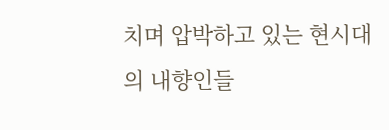치며 압박하고 있는 현시대의 내향인들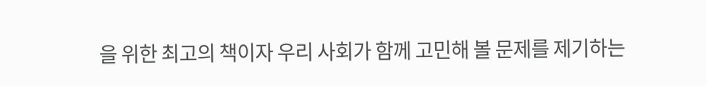을 위한 최고의 책이자 우리 사회가 함께 고민해 볼 문제를 제기하는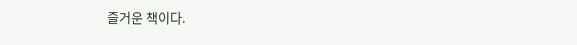즐거운 책이다.